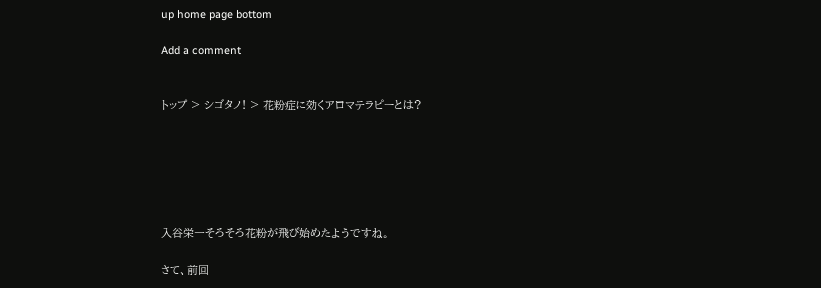up home page bottom

Add a comment


トップ > シゴタノ! > 花粉症に効くアロマテラピーとは?






入谷栄一そろそろ花粉が飛び始めたようですね。

さて、前回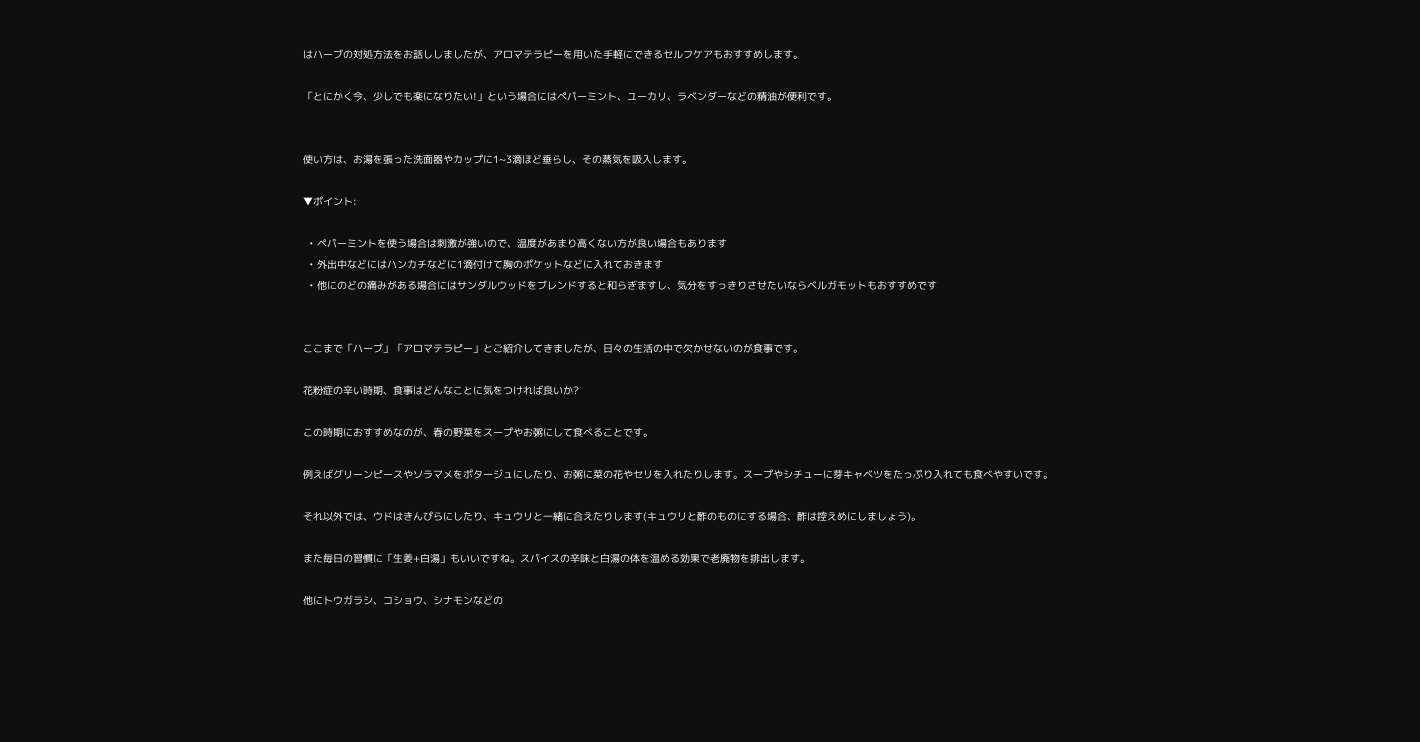はハーブの対処方法をお話ししましたが、アロマテラピーを用いた手軽にできるセルフケアもおすすめします。

「とにかく今、少しでも楽になりたい!」という場合にはペパーミント、ユーカリ、ラベンダーなどの精油が便利です。


使い方は、お湯を張った洗面器やカップに1~3滴ほど垂らし、その蒸気を吸入します。

▼ポイント:

  • ペパーミントを使う場合は刺激が強いので、温度があまり高くない方が良い場合もあります
  • 外出中などにはハンカチなどに1滴付けて胸のポケットなどに入れておきます
  • 他にのどの痛みがある場合にはサンダルウッドをブレンドすると和らぎますし、気分をすっきりさせたいならベルガモットもおすすめです


ここまで「ハーブ」「アロマテラピー」とご紹介してきましたが、日々の生活の中で欠かせないのが食事です。

花粉症の辛い時期、食事はどんなことに気をつければ良いか?

この時期におすすめなのが、春の野菜をスープやお粥にして食べることです。

例えばグリーンピースやソラマメをポタージュにしたり、お粥に菜の花やセリを入れたりします。スープやシチューに芽キャベツをたっぷり入れても食べやすいです。

それ以外では、ウドはきんぴらにしたり、キュウリと一緒に合えたりします(キュウリと酢のものにする場合、酢は控えめにしましょう)。

また毎日の習慣に「生姜+白湯」もいいですね。スパイスの辛味と白湯の体を温める効果で老廃物を排出します。

他にトウガラシ、コショウ、シナモンなどの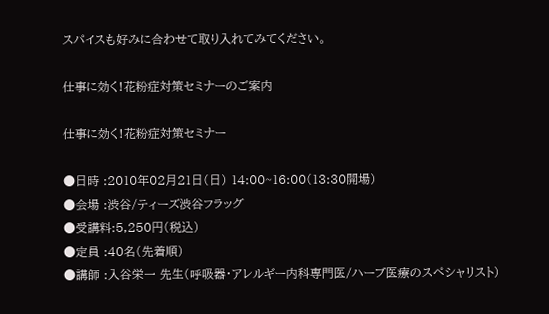スパイスも好みに合わせて取り入れてみてください。

仕事に効く!花粉症対策セミナーのご案内

仕事に効く!花粉症対策セミナー

●日時 :2010年02月21日(日) 14:00~16:00(13:30開場)
●会場 :渋谷/ティーズ渋谷フラッグ
●受講料:5,250円(税込)
●定員 :40名(先着順)
●講師 :入谷栄一 先生(呼吸器・アレルギー内科専門医/ハーブ医療のスペシャリスト)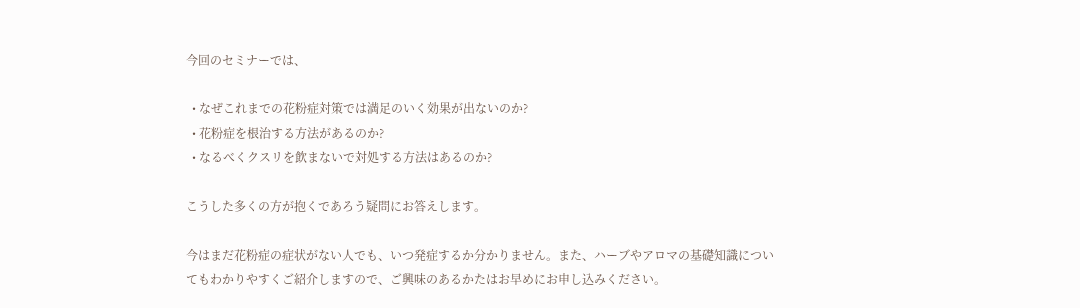今回のセミナーでは、

  • なぜこれまでの花粉症対策では満足のいく効果が出ないのか?
  • 花粉症を根治する方法があるのか?
  • なるべくクスリを飲まないで対処する方法はあるのか?

こうした多くの方が抱くであろう疑問にお答えします。

今はまだ花粉症の症状がない人でも、いつ発症するか分かりません。また、ハーブやアロマの基礎知識についてもわかりやすくご紹介しますので、ご興味のあるかたはお早めにお申し込みください。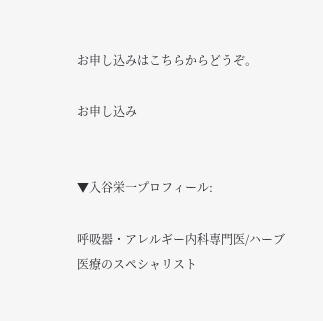お申し込みはこちらからどうぞ。

お申し込み


▼入谷栄一プロフィール:

呼吸器・アレルギー内科専門医/ハーブ医療のスペシャリスト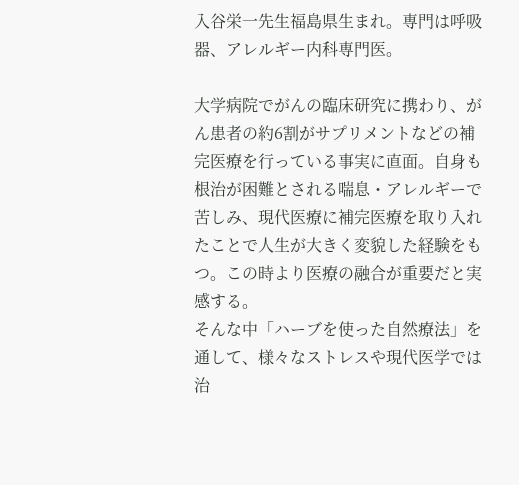入谷栄一先生福島県生まれ。専門は呼吸器、アレルギー内科専門医。

大学病院でがんの臨床研究に携わり、がん患者の約6割がサプリメントなどの補完医療を行っている事実に直面。自身も根治が困難とされる喘息・アレルギーで苦しみ、現代医療に補完医療を取り入れたことで人生が大きく変貌した経験をもつ。この時より医療の融合が重要だと実感する。
そんな中「ハーブを使った自然療法」を通して、様々なストレスや現代医学では治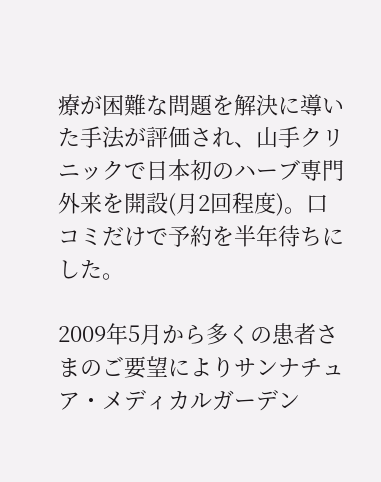療が困難な問題を解決に導いた手法が評価され、山手クリニックで日本初のハーブ専門外来を開設(月2回程度)。口コミだけで予約を半年待ちにした。

2009年5月から多くの患者さまのご要望によりサンナチュア・メディカルガーデン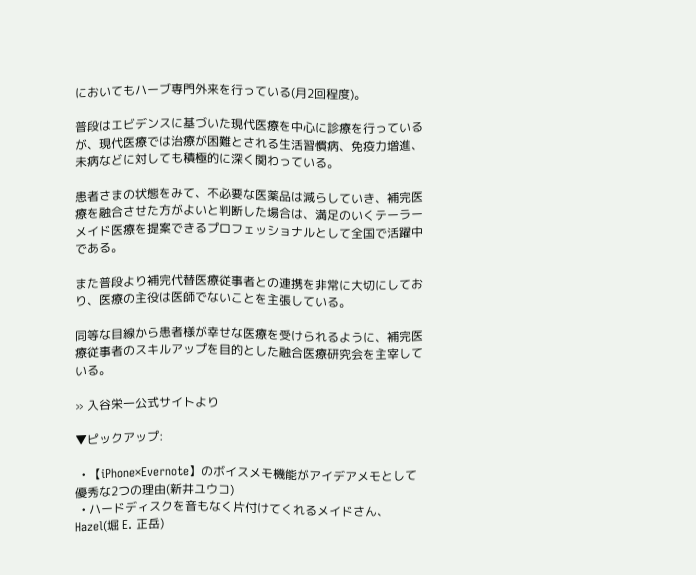においてもハーブ専門外来を行っている(月2回程度)。

普段はエビデンスに基づいた現代医療を中心に診療を行っているが、現代医療では治療が困難とされる生活習慣病、免疫力増進、未病などに対しても積極的に深く関わっている。

患者さまの状態をみて、不必要な医薬品は減らしていき、補完医療を融合させた方がよいと判断した場合は、満足のいくテーラーメイド医療を提案できるプロフェッショナルとして全国で活躍中である。

また普段より補完代替医療従事者との連携を非常に大切にしており、医療の主役は医師でないことを主張している。

同等な目線から患者様が幸せな医療を受けられるように、補完医療従事者のスキルアップを目的とした融合医療研究会を主宰している。

» 入谷栄一公式サイトより

▼ピックアップ:

  • 【iPhone×Evernote】のボイスメモ機能がアイデアメモとして優秀な2つの理由(新井ユウコ)
  • ハードディスクを音もなく片付けてくれるメイドさん、Hazel(堀 E. 正岳)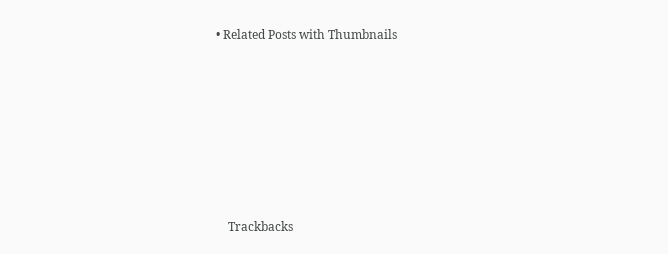• Related Posts with Thumbnails







    Trackbacks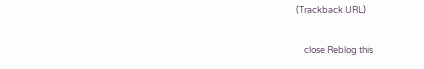(Trackback URL)

    close Reblog this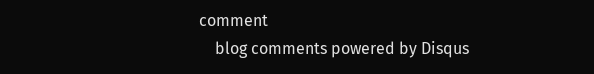comment
    blog comments powered by Disqus